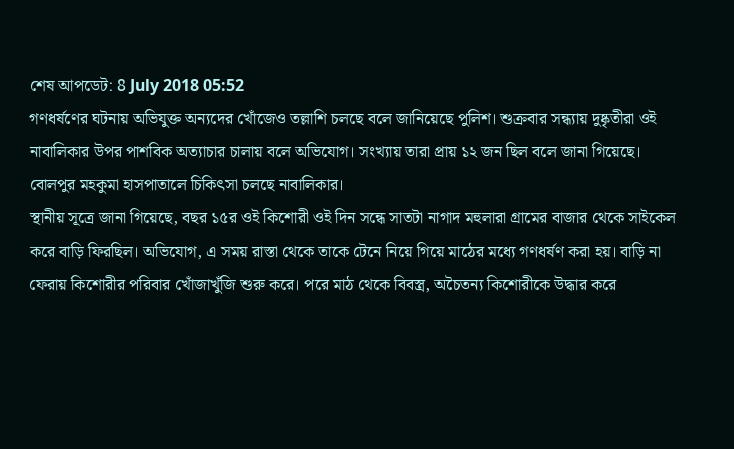শেষ আপডেট: 8 July 2018 05:52
গণধর্ষণের ঘটনায় অভিযুক্ত অন্যদের খোঁজেও তল্লাশি চলছে বলে জানিয়েছে পুলিশ। শুক্রবার সন্ধ্যায় দুষ্কৃতীরা ওই নাবালিকার উপর পাশবিক অত্যাচার চালায় বলে অভিযোগ। সংখ্যায় তারা প্রায় ১২ জন ছিল বলে জানা গিয়েছে। বোলপুর মহকুমা হাসপাতালে চিকিৎসা চলছে নাবালিকার।
স্থানীয় সূত্রে জানা গিয়েছে, বছর ১৫র ওই কিশোরী ওই দিন সন্ধে সাতটা নাগাদ মহুলারা গ্রামের বাজার থেকে সাইকেল করে বাড়ি ফিরছিল। অভিযোগ, এ সময় রাস্তা থেকে তাকে টেনে নিয়ে গিয়ে মাঠের মধ্যে গণধর্ষণ করা হয়। বাড়ি না ফেরায় কিশোরীর পরিবার খোঁজাখুঁজি শুরু করে। পরে মাঠ থেকে বিবস্ত্র, অচৈতন্য কিশোরীকে উদ্ধার করে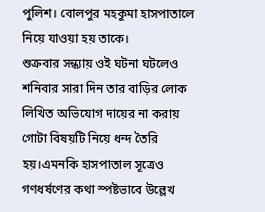পুলিশ। বোলপুর মহকুমা হাসপাতালে নিয়ে যাওয়া হয় তাকে।
শুক্রবার সন্ধ্যায় ওই ঘটনা ঘটলেও শনিবার সারা দিন তার বাড়ির লোক লিখিত অভিযোগ দায়ের না করায় গোটা বিষয়টি নিয়ে ধন্দ তৈরি হয়।এমনকি হাসপাতাল সূত্রেও গণধর্ষণের কথা স্পষ্টভাবে উল্লেখ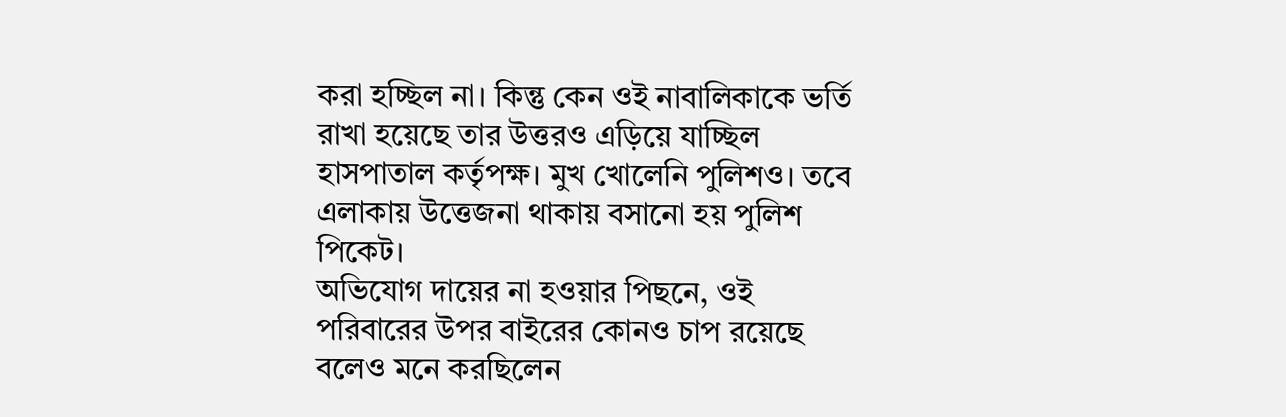করা হচ্ছিল না। কিন্তু কেন ওই নাবালিকাকে ভর্তি রাখা হয়েছে তার উত্তরও এড়িয়ে যাচ্ছিল হাসপাতাল কর্তৃপক্ষ। মুখ খোলেনি পুলিশও। তবে এলাকায় উত্তেজনা থাকায় বসানো হয় পুলিশ পিকেট।
অভিযোগ দায়ের না হওয়ার পিছনে, ওই পরিবারের উপর বাইরের কোনও চাপ রয়েছে বলেও মনে করছিলেন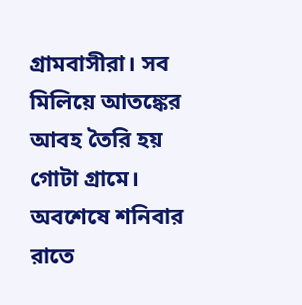গ্রামবাসীরা। সব মিলিয়ে আতঙ্কের আবহ তৈরি হয় গোটা গ্রামে। অবশেষে শনিবার রাতে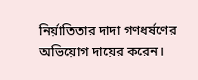নির্য়াতিতার দাদা গণধর্ষণের অভিয়োগ দায়ের করেন।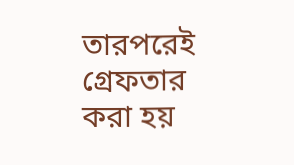তারপরেই গ্রেফতার করা হয়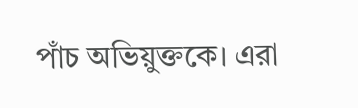পাঁচ অভিয়ুক্তকে। এরা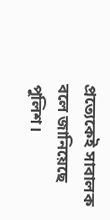প্রত্যেকেই সাবালক বলে জানিয়েছে পুলিশ।